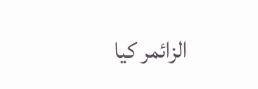الزائمر کیا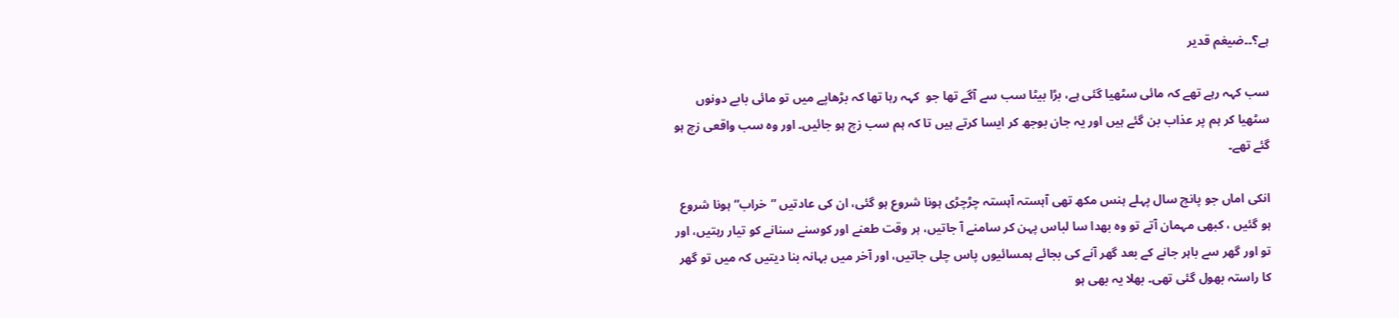ہے؟۔۔ضیغم قدیر

سب کہہ رہے تھے کہ مائی سٹھیا گئی ہے، بڑا بیٹا سب سے آگے تھا جو  کہہ رہا تھا کہ بڑھاپے میں تو مائی بابے دونوں سٹھیا کر ہم پر عذاب بن گئے ہیں اور یہ جان بوجھ کر ایسا کرتے ہیں تا کہ ہم سب زچ ہو جائیں۔ اور وہ سب واقعی زچ ہو گئے تھے۔

انکی اماں جو پانچ سال پہلے ہنس مکھ تھی آہستہ آہستہ چڑچڑی ہونا شروع ہو گئی، ان کی عادتیں ”خراب“ ہونا شروع ہو گئیں ، کبھی مہمان آتے تو وہ بھدا سا لباس پہن کر سامنے آ جاتیں، ہر وقت طعنے اور کوسنے سنانے کو تیار رہتیں، اور تو اور گھر سے باہر جانے کے بعد گھر آنے کی بجائے ہمسائیوں پاس چلی جاتیں، اور آخر میں بہانہ بنا دیتیں کہ میں تو گھر کا راستہ بھول گئی تھی۔ بھلا یہ بھی ہو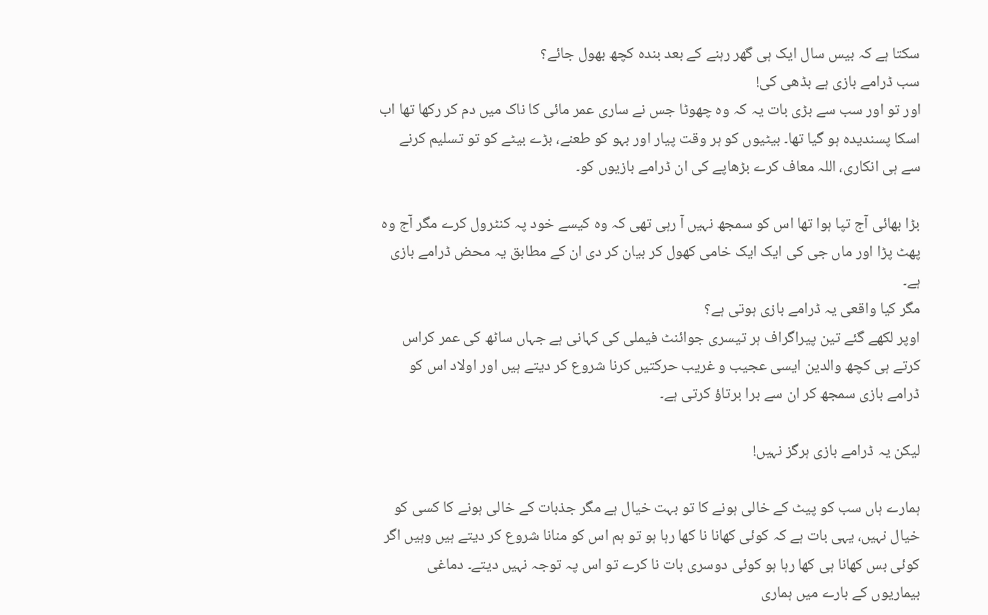سکتا ہے کہ بیس سال ایک ہی گھر رہنے کے بعد بندہ کچھ بھول جائے؟
سب ڈرامے بازی ہے بڈھی کی!
اور تو اور سب سے بڑی بات یہ کہ وہ چھوٹا جس نے ساری عمر مائی کا ناک میں دم کر رکھا تھا اب اسکا پسندیدہ ہو گیا تھا۔ بیٹیوں کو ہر وقت پیار اور بہو کو طعنے، بڑے بیٹے کو تو تسلیم کرنے سے ہی انکاری، اللہ معاف کرے بڑھاپے کی ان ڈرامے بازیوں کو۔

بڑا بھائی آج تپا ہوا تھا اس کو سمجھ نہیں آ رہی تھی کہ وہ کیسے خود پہ کنٹرول کرے مگر آج وہ پھٹ پڑا اور ماں جی کی ایک ایک خامی کھول کر بیان کر دی ان کے مطابق یہ محض ڈرامے بازی ہے۔
مگر کیا واقعی یہ ڈرامے بازی ہوتی ہے؟
اوپر لکھے گئے تین پیراگراف ہر تیسری جوائنٹ فیملی کی کہانی ہے جہاں ساٹھ کی عمر کراس کرتے ہی کچھ والدین ایسی عجیب و غریب حرکتیں کرنا شروع کر دیتے ہیں اور اولاد اس کو ڈرامے بازی سمجھ کر ان سے برا برتاؤ کرتی ہے۔

لیکن یہ ڈرامے بازی ہرگز نہیں!

ہمارے ہاں سب کو پیٹ کے خالی ہونے کا تو بہت خیال ہے مگر جذبات کے خالی ہونے کا کسی کو خیال نہیں، یہی بات ہے کہ کوئی کھانا نا کھا رہا ہو تو ہم اس کو منانا شروع کر دیتے ہیں وہیں اگر کوئی بس کھانا ہی کھا رہا ہو کوئی دوسری بات نا کرے تو اس پہ توجہ نہیں دیتے۔ دماغی بیماریوں کے بارے میں ہماری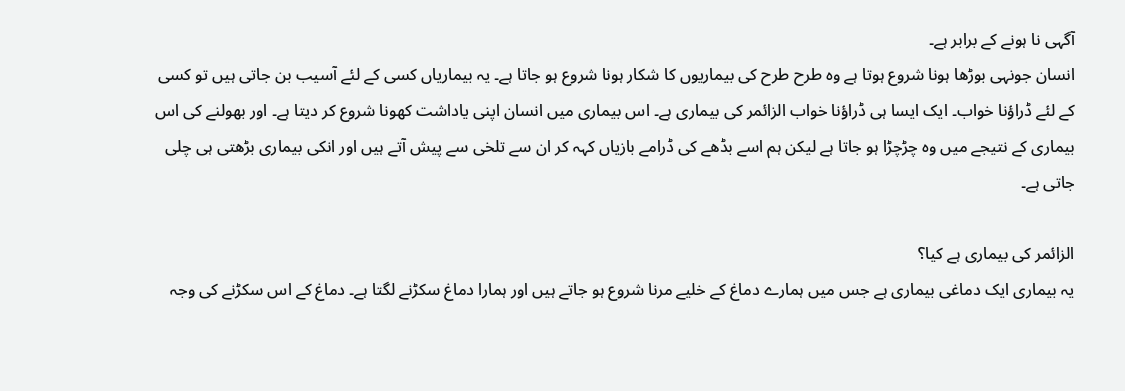آگہی نا ہونے کے برابر ہے۔
انسان جونہی بوڑھا ہونا شروع ہوتا ہے وہ طرح طرح کی بیماریوں کا شکار ہونا شروع ہو جاتا ہے۔ یہ بیماریاں کسی کے لئے آسیب بن جاتی ہیں تو کسی کے لئے ڈراؤنا خواب۔ ایک ایسا ہی ڈراؤنا خواب الزائمر کی بیماری ہے۔ اس بیماری میں انسان اپنی یاداشت کھونا شروع کر دیتا ہے۔ اور بھولنے کی اس بیماری کے نتیجے میں وہ چڑچڑا ہو جاتا ہے لیکن ہم اسے بڈھے کی ڈرامے بازیاں کہہ کر ان سے تلخی سے پیش آتے ہیں اور انکی بیماری بڑھتی ہی چلی جاتی ہے۔

الزائمر کی بیماری ہے کیا؟
یہ بیماری ایک دماغی بیماری ہے جس میں ہمارے دماغ کے خلیے مرنا شروع ہو جاتے ہیں اور ہمارا دماغ سکڑنے لگتا ہے۔ دماغ کے اس سکڑنے کی وجہ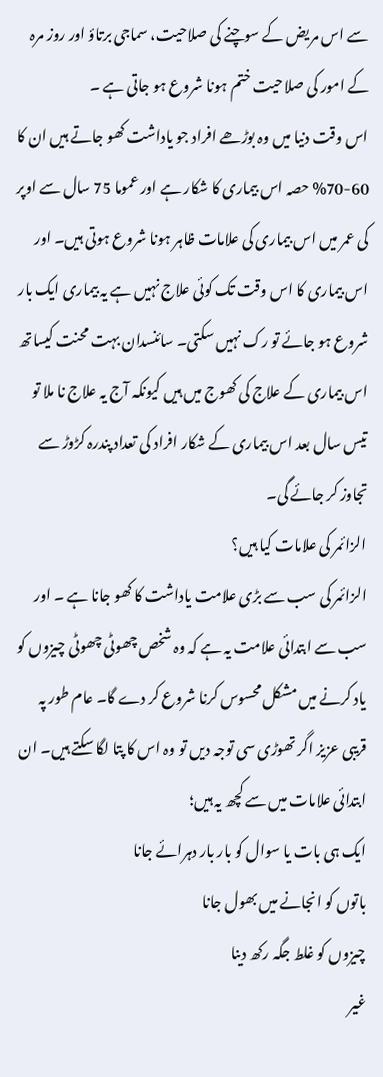سے اس مریض کے سوچنے کی صلاحیت، سماجی برتاؤ اور روز مرہ کے امور کی صلاحیت ختم ہونا شروع ہو جاتی ہے ۔
اس وقت دنیا میں وہ بوڑھے افراد جو یاداشت کھو جاتے ہیں ان کا 60-70% حصہ اس بیماری کا شکار ہے اور عموما 75 سال سے اوپر کی عمر میں اس بیماری کی علامات ظاہر ہونا شروع ہوتی ہیں۔ اور اس بیماری کا اس وقت تک کوئی علاج نہیں ہے یہ بیماری ایک بار شروع ہو جائے تو رک نہیں سکتی۔ سائنسدان بہت محنت کیساتھ اس بیماری کے علاج کی کھوج میں ہیں کیونکہ آج یہ علاج نا ملا تو تیس سال بعد اس بیماری کے شکار افراد کی تعداد پندرہ کڑوڑ سے تجاوز کر جائے گی۔
الزائمر کی علامات کیا ہیں؟
الزائمر کی سب سے بڑی علامت یاداشت کا کھو جانا ہے ۔ اور سب سے ابتدائی علامت یہ ہے کہ وہ شخص چھوٹی چھوٹی چیزوں کو یاد کرنے میں مشکل محسوس کرنا شروع کر دے گا۔ عام طور پہ قریبی عزیز اگر تھوڑی سی توجہ دیں تو وہ اس کا پتا لگا سکتے ہیں۔ ان ابتدائی علامات میں سے کچھ یہ ہیں؛
ایک ہی بات یا سوال کو بار بار دہرائے جانا
باتوں کو انجانے میں بھول جانا
چیزوں کو غلط جگہ رکھ دینا
غیر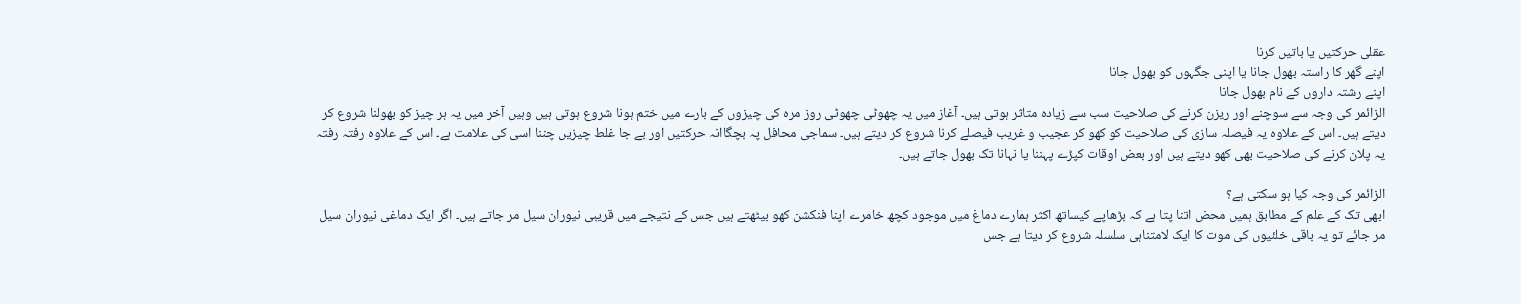عقلی حرکتیں یا باتیں کرنا
اپنے گھر کا راستہ بھول جانا یا اپنی جگہوں کو بھول جانا
اپنے رشتہ داروں کے نام بھول جانا
الزائمر کی وجہ سے سوچنے اور ریزن کرنے کی صلاحیت سب سے زیادہ متاثر ہوتی ہیں۔ آغاز میں یہ چھوٹی چھوٹی روز مرہ کی چیزوں کے بارے میں ختم ہونا شروع ہوتی ہیں وہیں آخر میں یہ ہر چیز کو بھولنا شروع کر دیتے ہیں۔ اس کے علاوہ یہ فیصلہ سازی کی صلاحیت کو کھو کر عجیب و غریب فیصلے کرنا شروع کر دیتے ہیں۔ سماجی محافل پہ بچگاانہ حرکتیں اور بے جا غلط چیزیں چننا اسی کی علامت ہے۔ اس کے علاوہ رفتہ رفتہ یہ پلان کرنے کی صلاحیت بھی کھو دیتے ہیں اور بعض اوقات کپڑے پہننا یا نہانا تک بھول جاتے ہیں۔

الزائمر کی وجہ کیا ہو سکتی ہے؟
ابھی تک کے علم کے مطابق ہمیں محض اتنا پتا ہے کہ بڑھاپے کیساتھ اکثر ہمارے دماغ میں موجود کچھ خامرے اپنا فنکشن کھو بیٹھتے ہیں جس کے نتیجے میں قریبی نیوران سیل مر جاتے ہیں۔ اگر ایک دماغی نیوران سیل مر جائے تو یہ باقی خلئیوں کی موت کا ایک لامتناہی سلسلہ شروع کر دیتا ہے جس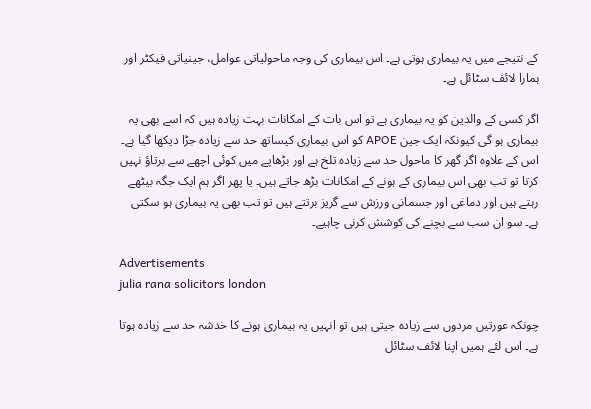کے نتیجے میں یہ بیماری ہوتی ہے۔ اس بیماری کی وجہ ماحولیاتی عوامل، جینیاتی فیکٹر اور ہمارا لائف سٹائل ہے۔

اگر کسی کے والدین کو یہ بیماری ہے تو اس بات کے امکانات بہت زیادہ ہیں کہ اسے بھی یہ بیماری ہو گی کیونکہ ایک جین APOE کو اس بیماری کیساتھ حد سے زیادہ جڑا دیکھا گیا ہے۔ اس کے علاوہ اگر گھر کا ماحول حد سے زیادہ تلخ ہے اور بڑھاپے میں کوئی اچھے سے برتاؤ نہیں کرتا تو تب بھی اس بیماری کے ہونے کے امکانات بڑھ جاتے ہیں۔ یا پھر اگر ہم ایک جگہ بیٹھے رہتے ہیں اور دماغی اور جسمانی ورزش سے گریز برتتے ہیں تو تب بھی یہ بیماری ہو سکتی ہے۔ سو ان سب سے بچنے کی کوشش کرنی چاہیے۔

Advertisements
julia rana solicitors london

چونکہ عورتیں مردوں سے زیادہ جیتی ہیں تو انہیں یہ بیماری ہونے کا خدشہ حد سے زیادہ ہوتا ہے۔ اس لئے ہمیں اپنا لائف سٹائل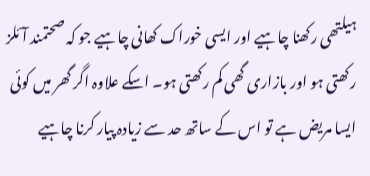ہیلتھی رکھنا چاہیے اور ایسی خوراک کھانی چاہیے جو کہ صحتمند آئلز رکھتی ہو اور بازاری گھی کم رکھتی ہو۔ اسکے علاوہ اگر گھر میں کوئی ایسا مریض ہے تو اس کے ساتھ حد سے زیادہ پیار کرنا چاہیے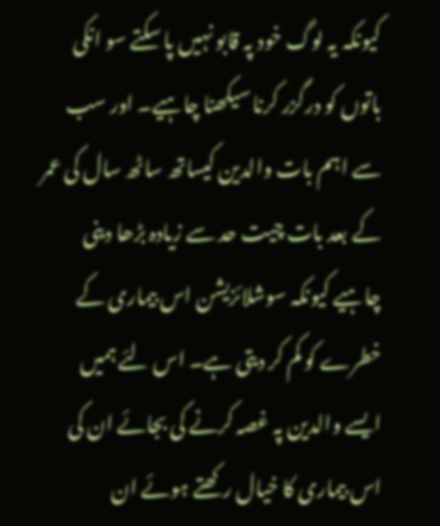کیونکہ یہ لوگ خود پہ قابو نہیں پا سکتے سو انکی باتوں کو درگزر کرنا سیکھنا چاہیے۔ اور سب سے اہم بات والدین کیساتھ ساٹھ سال کی عمر کے بعد بات چیت حد سے زیادہ بڑھا دینی چاہیے کیونکہ سوشلائزیشن اس بیماری کے خطرے کو کم کر دیتی ہے۔ اس لئے ہمیں ایسے والدین پہ غصہ کرنے کی بجائے ان کی اس بیماری کا خیال رکھتے ہوئے ان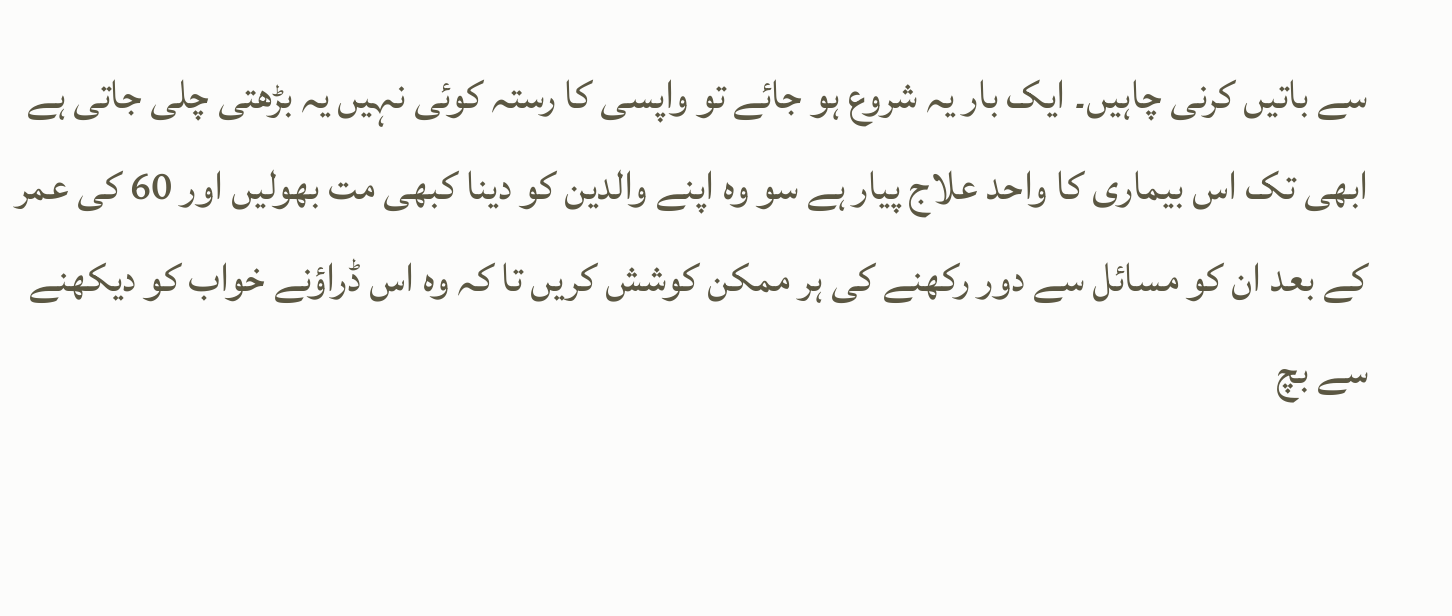سے باتیں کرنی چاہیں۔ ایک بار یہ شروع ہو جائے تو واپسی کا رستہ کوئی نہیں یہ بڑھتی چلی جاتی ہے ابھی تک اس بیماری کا واحد علاج پیار ہے سو وہ اپنے والدین کو دینا کبھی مت بھولیں اور 60 کی عمر کے بعد ان کو مسائل سے دور رکھنے کی ہر ممکن کوشش کریں تا کہ وہ اس ڈراؤنے خواب کو دیکھنے سے بچ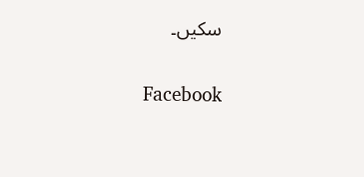سکیں۔

Facebook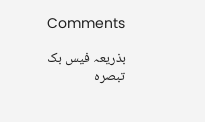Comments

بذریعہ فیس بک تبصرہ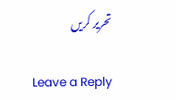تحریر کریں

Leave a Reply